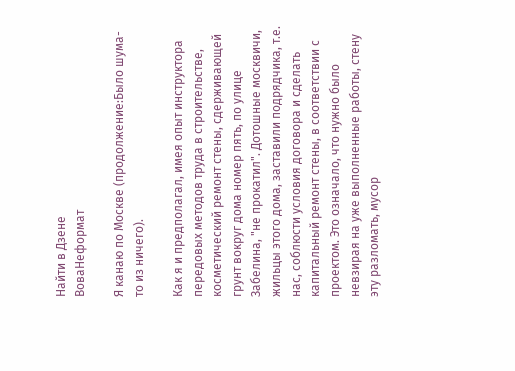Найти в Дзене
ВоваНеформат

Я канаю по Москве (продолжение:Было шума-то из ничего).

Как я и предполагал, имея опыт инструктора передовых методов труда в строительстве, косметический ремонт стены, сдерживающей грунт вокруг дома номер пять, по улице Забелина, "не прокатил". Дотошные москвичи, жильцы этого дома, заставили подрядчика, т.е. нас, соблюсти условия договора и сделать капитальный ремонт стены, в соответствии с проектом. Это означало, что нужно было невзирая на уже выполненные работы, стену эту разломать, мусор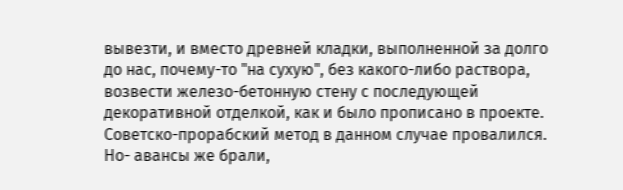вывезти, и вместо древней кладки, выполненной за долго до нас, почему-то "на сухую", без какого-либо раствора, возвести железо-бетонную стену с последующей декоративной отделкой, как и было прописано в проекте. Советско-прорабский метод в данном случае провалился. Но- авансы же брали,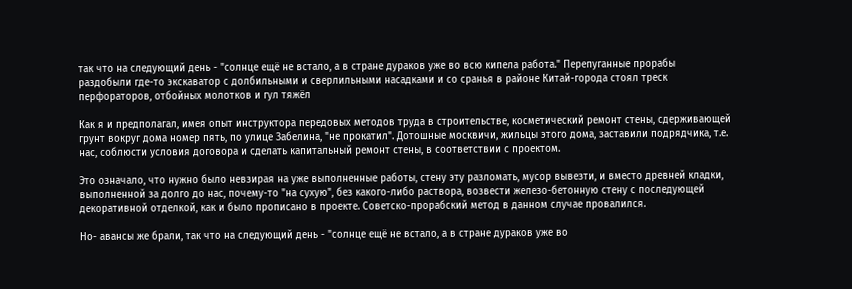так что на следующий день - "солнце ещё не встало, а в стране дураков уже во всю кипела работа." Перепуганные прорабы раздобыли где-то экскаватор с долбильными и сверлильными насадками и со сранья в районе Китай-города стоял треск перфораторов, отбойных молотков и гул тяжёл

Как я и предполагал, имея опыт инструктора передовых методов труда в строительстве, косметический ремонт стены, сдерживающей грунт вокруг дома номер пять, по улице Забелина, "не прокатил". Дотошные москвичи, жильцы этого дома, заставили подрядчика, т.е. нас, соблюсти условия договора и сделать капитальный ремонт стены, в соответствии с проектом.

Это означало, что нужно было невзирая на уже выполненные работы, стену эту разломать, мусор вывезти, и вместо древней кладки, выполненной за долго до нас, почему-то "на сухую", без какого-либо раствора, возвести железо-бетонную стену с последующей декоративной отделкой, как и было прописано в проекте. Советско-прорабский метод в данном случае провалился.

Но- авансы же брали, так что на следующий день - "солнце ещё не встало, а в стране дураков уже во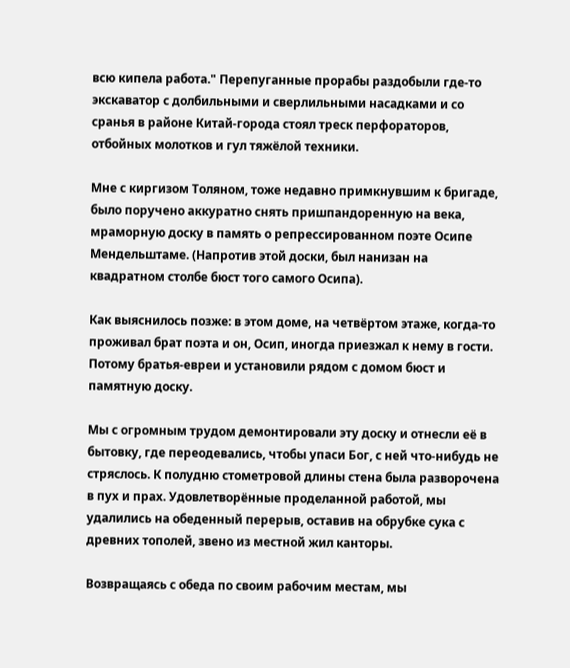всю кипела работа." Перепуганные прорабы раздобыли где-то экскаватор с долбильными и сверлильными насадками и со сранья в районе Китай-города стоял треск перфораторов, отбойных молотков и гул тяжёлой техники.

Мне с киргизом Толяном, тоже недавно примкнувшим к бригаде, было поручено аккуратно снять пришпандоренную на века, мраморную доску в память о репрессированном поэте Осипе Мендельштаме. (Напротив этой доски, был нанизан на квадратном столбе бюст того самого Осипа).

Как выяснилось позже: в этом доме, на четвёртом этаже, когда-то проживал брат поэта и он, Осип, иногда приезжал к нему в гости. Потому братья-евреи и установили рядом с домом бюст и памятную доску.

Мы с огромным трудом демонтировали эту доску и отнесли её в бытовку, где переодевались, чтобы упаси Бог, с ней что-нибудь не стряслось. К полудню стометровой длины стена была разворочена в пух и прах. Удовлетворённые проделанной работой, мы удалились на обеденный перерыв, оставив на обрубке сука с древних тополей, звено из местной жил канторы.

Возвращаясь с обеда по своим рабочим местам, мы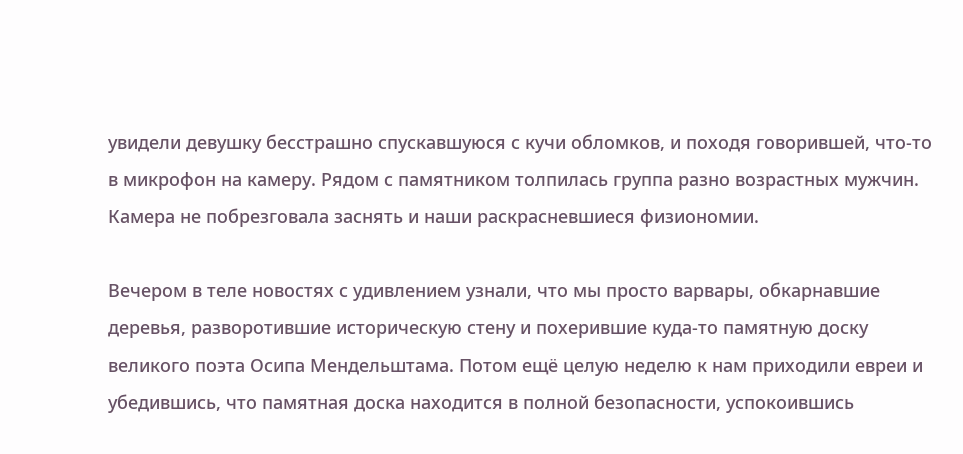увидели девушку бесстрашно спускавшуюся с кучи обломков, и походя говорившей, что-то в микрофон на камеру. Рядом с памятником толпилась группа разно возрастных мужчин. Камера не побрезговала заснять и наши раскрасневшиеся физиономии.

Вечером в теле новостях с удивлением узнали, что мы просто варвары, обкарнавшие деревья, разворотившие историческую стену и похерившие куда-то памятную доску великого поэта Осипа Мендельштама. Потом ещё целую неделю к нам приходили евреи и убедившись, что памятная доска находится в полной безопасности, успокоившись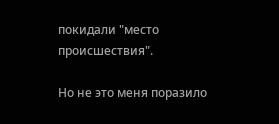покидали "место происшествия".

Но не это меня поразило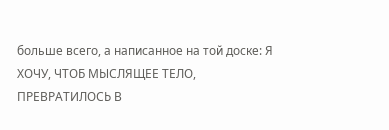больше всего, а написанное на той доске: Я ХОЧУ, ЧТОБ МЫСЛЯЩЕЕ ТЕЛО, ПРЕВРАТИЛОСЬ В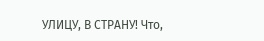УЛИЦУ, В СТРАНУ! Что,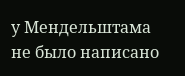у Мендельштама не было написано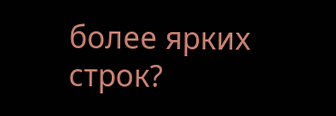более ярких строк?